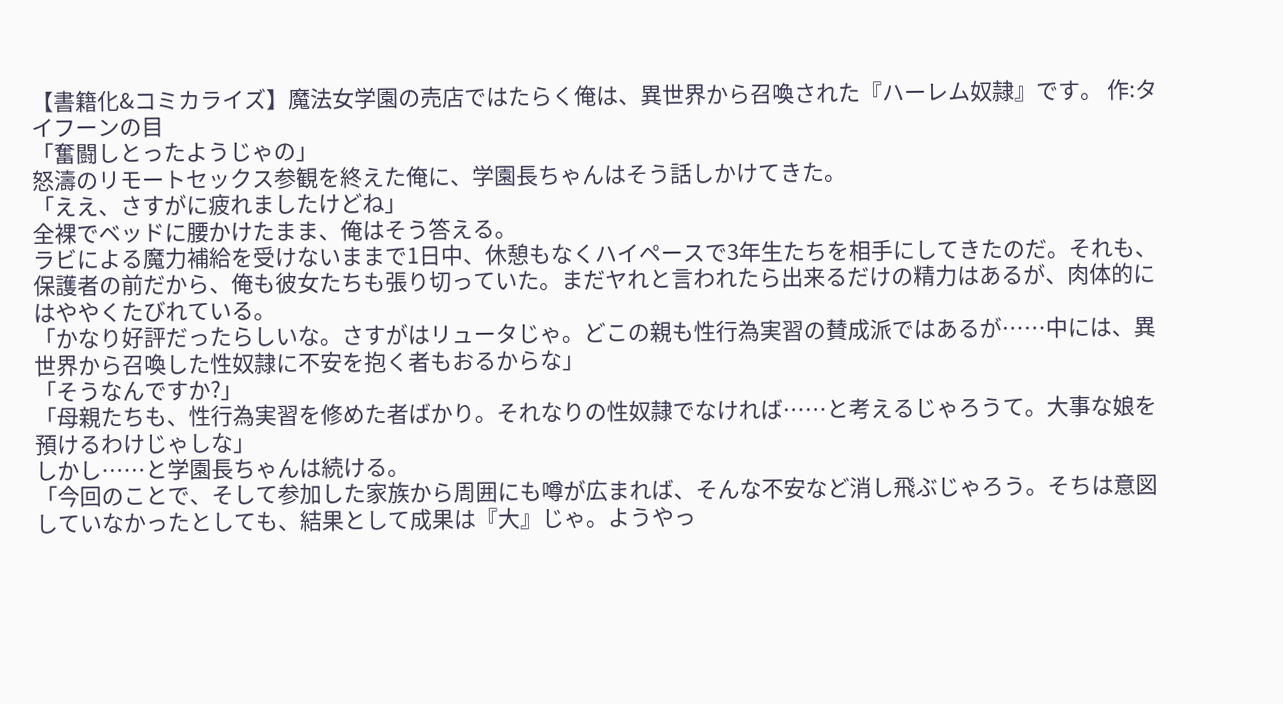【書籍化&コミカライズ】魔法女学園の売店ではたらく俺は、異世界から召喚された『ハーレム奴隷』です。 作:タイフーンの目
「奮闘しとったようじゃの」
怒濤のリモートセックス参観を終えた俺に、学園長ちゃんはそう話しかけてきた。
「ええ、さすがに疲れましたけどね」
全裸でベッドに腰かけたまま、俺はそう答える。
ラビによる魔力補給を受けないままで1日中、休憩もなくハイペースで3年生たちを相手にしてきたのだ。それも、保護者の前だから、俺も彼女たちも張り切っていた。まだヤれと言われたら出来るだけの精力はあるが、肉体的にはややくたびれている。
「かなり好評だったらしいな。さすがはリュータじゃ。どこの親も性行為実習の賛成派ではあるが……中には、異世界から召喚した性奴隷に不安を抱く者もおるからな」
「そうなんですか?」
「母親たちも、性行為実習を修めた者ばかり。それなりの性奴隷でなければ……と考えるじゃろうて。大事な娘を預けるわけじゃしな」
しかし……と学園長ちゃんは続ける。
「今回のことで、そして参加した家族から周囲にも噂が広まれば、そんな不安など消し飛ぶじゃろう。そちは意図していなかったとしても、結果として成果は『大』じゃ。ようやっ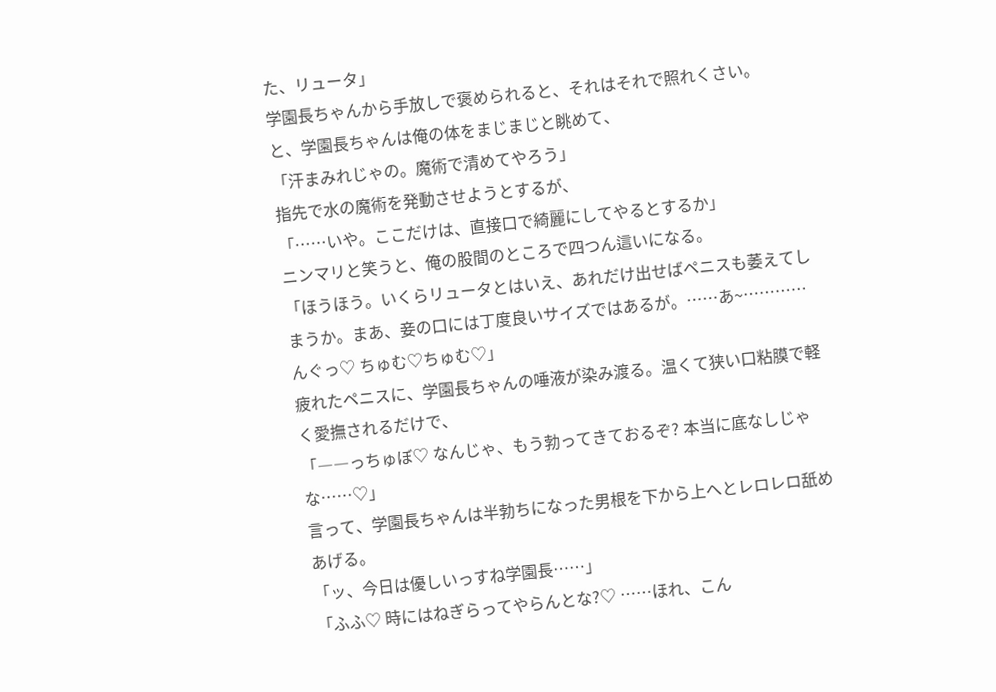た、リュータ」
学園長ちゃんから手放しで褒められると、それはそれで照れくさい。
と、学園長ちゃんは俺の体をまじまじと眺めて、
「汗まみれじゃの。魔術で清めてやろう」
指先で水の魔術を発動させようとするが、
「……いや。ここだけは、直接口で綺麗にしてやるとするか」
ニンマリと笑うと、俺の股間のところで四つん這いになる。
「ほうほう。いくらリュータとはいえ、あれだけ出せばペニスも萎えてしまうか。まあ、妾の口には丁度良いサイズではあるが。……あ~…………んぐっ♡ ちゅむ♡ちゅむ♡」
疲れたペニスに、学園長ちゃんの唾液が染み渡る。温くて狭い口粘膜で軽く愛撫されるだけで、
「――っちゅぼ♡ なんじゃ、もう勃ってきておるぞ? 本当に底なしじゃな……♡」
言って、学園長ちゃんは半勃ちになった男根を下から上へとレロレロ舐めあげる。
「ッ、今日は優しいっすね学園長……」
「ふふ♡ 時にはねぎらってやらんとな?♡ ……ほれ、こん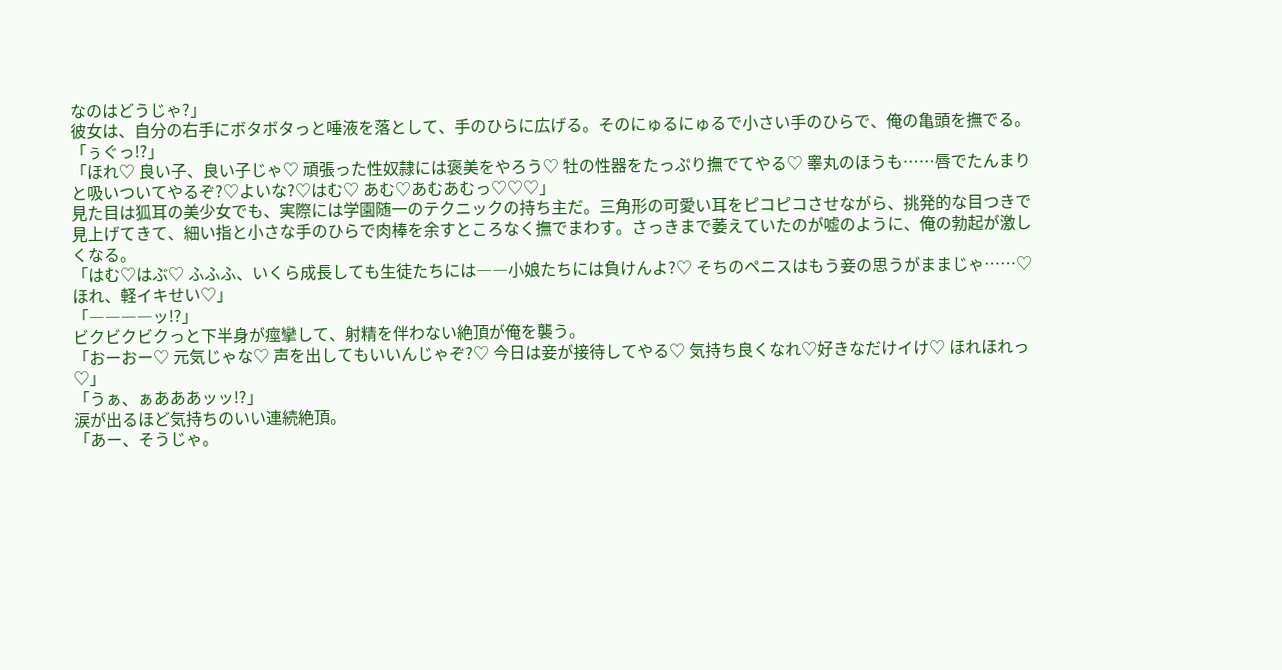なのはどうじゃ?」
彼女は、自分の右手にボタボタっと唾液を落として、手のひらに広げる。そのにゅるにゅるで小さい手のひらで、俺の亀頭を撫でる。
「ぅぐっ!?」
「ほれ♡ 良い子、良い子じゃ♡ 頑張った性奴隷には褒美をやろう♡ 牡の性器をたっぷり撫でてやる♡ 睾丸のほうも……唇でたんまりと吸いついてやるぞ?♡よいな?♡はむ♡ あむ♡あむあむっ♡♡♡」
見た目は狐耳の美少女でも、実際には学園随一のテクニックの持ち主だ。三角形の可愛い耳をピコピコさせながら、挑発的な目つきで見上げてきて、細い指と小さな手のひらで肉棒を余すところなく撫でまわす。さっきまで萎えていたのが嘘のように、俺の勃起が激しくなる。
「はむ♡はぶ♡ ふふふ、いくら成長しても生徒たちには――小娘たちには負けんよ?♡ そちのペニスはもう妾の思うがままじゃ……♡ ほれ、軽イキせい♡」
「――――ッ!?」
ビクビクビクっと下半身が痙攣して、射精を伴わない絶頂が俺を襲う。
「おーおー♡ 元気じゃな♡ 声を出してもいいんじゃぞ?♡ 今日は妾が接待してやる♡ 気持ち良くなれ♡好きなだけイけ♡ ほれほれっ♡」
「うぁ、ぁあああッッ!?」
涙が出るほど気持ちのいい連続絶頂。
「あー、そうじゃ。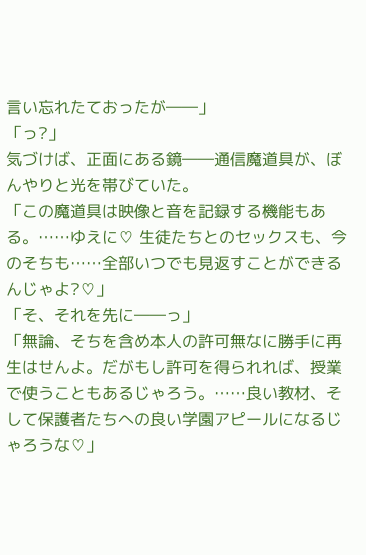言い忘れたておったが――」
「っ?」
気づけば、正面にある鏡――通信魔道具が、ぼんやりと光を帯びていた。
「この魔道具は映像と音を記録する機能もある。……ゆえに♡ 生徒たちとのセックスも、今のそちも……全部いつでも見返すことができるんじゃよ?♡」
「そ、それを先に――っ」
「無論、そちを含め本人の許可無なに勝手に再生はせんよ。だがもし許可を得られれば、授業で使うこともあるじゃろう。……良い教材、そして保護者たちへの良い学園アピールになるじゃろうな♡」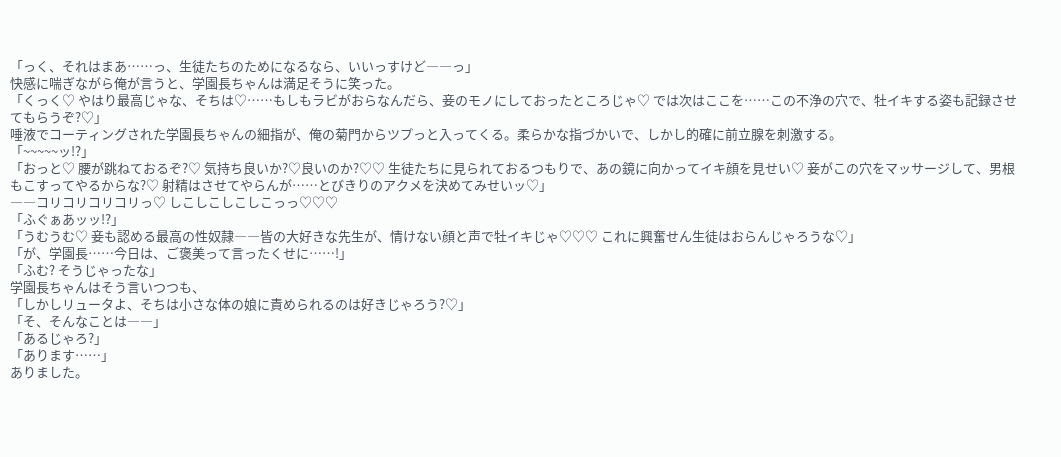「っく、それはまあ……っ、生徒たちのためになるなら、いいっすけど――っ」
快感に喘ぎながら俺が言うと、学園長ちゃんは満足そうに笑った。
「くっく♡ やはり最高じゃな、そちは♡……もしもラビがおらなんだら、妾のモノにしておったところじゃ♡ では次はここを……この不浄の穴で、牡イキする姿も記録させてもらうぞ?♡」
唾液でコーティングされた学園長ちゃんの細指が、俺の菊門からツプっと入ってくる。柔らかな指づかいで、しかし的確に前立腺を刺激する。
「~~~~~ッ!?」
「おっと♡ 腰が跳ねておるぞ?♡ 気持ち良いか?♡良いのか?♡♡ 生徒たちに見られておるつもりで、あの鏡に向かってイキ顔を見せい♡ 妾がこの穴をマッサージして、男根もこすってやるからな?♡ 射精はさせてやらんが……とびきりのアクメを決めてみせいッ♡」
――コリコリコリコリっ♡ しこしこしこしこっっ♡♡♡
「ふぐぁあッッ!?」
「うむうむ♡ 妾も認める最高の性奴隷――皆の大好きな先生が、情けない顔と声で牡イキじゃ♡♡♡ これに興奮せん生徒はおらんじゃろうな♡」
「が、学園長……今日は、ご褒美って言ったくせに……!」
「ふむ? そうじゃったな」
学園長ちゃんはそう言いつつも、
「しかしリュータよ、そちは小さな体の娘に責められるのは好きじゃろう?♡」
「そ、そんなことは――」
「あるじゃろ?」
「あります……」
ありました。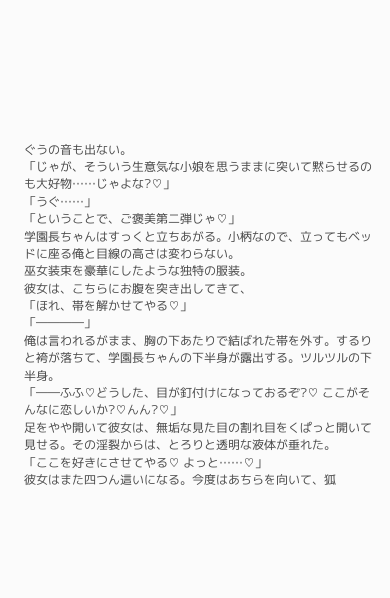ぐうの音も出ない。
「じゃが、そういう生意気な小娘を思うままに突いて黙らせるのも大好物……じゃよな?♡」
「うぐ……」
「ということで、ご褒美第二弾じゃ♡」
学園長ちゃんはすっくと立ちあがる。小柄なので、立ってもベッドに座る俺と目線の高さは変わらない。
巫女装束を豪華にしたような独特の服装。
彼女は、こちらにお腹を突き出してきて、
「ほれ、帯を解かせてやる♡」
「――――」
俺は言われるがまま、胸の下あたりで結ばれた帯を外す。するりと袴が落ちて、学園長ちゃんの下半身が露出する。ツルツルの下半身。
「――ふふ♡どうした、目が釘付けになっておるぞ?♡ ここがそんなに恋しいか?♡んん?♡」
足をやや開いて彼女は、無垢な見た目の割れ目をくぱっと開いて見せる。その淫裂からは、とろりと透明な液体が垂れた。
「ここを好きにさせてやる♡ よっと……♡」
彼女はまた四つん這いになる。今度はあちらを向いて、狐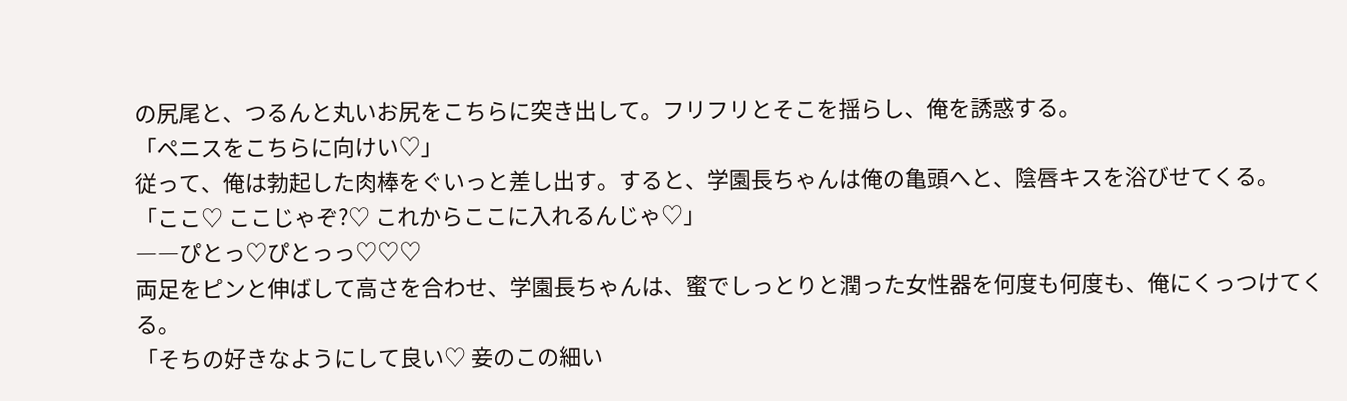の尻尾と、つるんと丸いお尻をこちらに突き出して。フリフリとそこを揺らし、俺を誘惑する。
「ペニスをこちらに向けい♡」
従って、俺は勃起した肉棒をぐいっと差し出す。すると、学園長ちゃんは俺の亀頭へと、陰唇キスを浴びせてくる。
「ここ♡ ここじゃぞ?♡ これからここに入れるんじゃ♡」
――ぴとっ♡ぴとっっ♡♡♡
両足をピンと伸ばして高さを合わせ、学園長ちゃんは、蜜でしっとりと潤った女性器を何度も何度も、俺にくっつけてくる。
「そちの好きなようにして良い♡ 妾のこの細い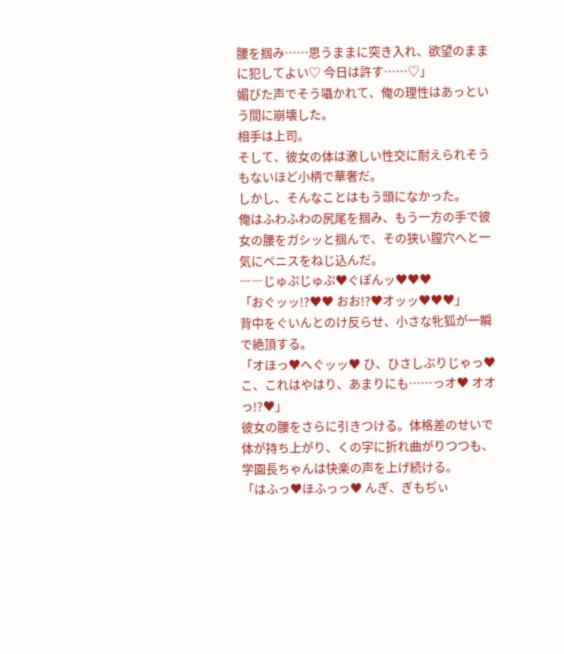腰を掴み……思うままに突き入れ、欲望のままに犯してよい♡ 今日は許す……♡」
媚びた声でそう囁かれて、俺の理性はあっという間に崩壊した。
相手は上司。
そして、彼女の体は激しい性交に耐えられそうもないほど小柄で華奢だ。
しかし、そんなことはもう頭になかった。
俺はふわふわの尻尾を掴み、もう一方の手で彼女の腰をガシッと掴んで、その狭い膣穴へと一気にペニスをねじ込んだ。
――じゅぷじゅぷ♥ぐぽんッ♥♥♥
「おぐッッ!?♥♥ おお!?♥オッッ♥♥♥」
背中をぐいんとのけ反らせ、小さな牝狐が一瞬で絶頂する。
「オほっ♥へぐッッ♥ ひ、ひさしぶりじゃっ♥ こ、これはやはり、あまりにも……っオ♥ オオっ!?♥」
彼女の腰をさらに引きつける。体格差のせいで体が持ち上がり、くの字に折れ曲がりつつも、学園長ちゃんは快楽の声を上げ続ける。
「はふっ♥ほふっっ♥ んぎ、ぎもぢぃ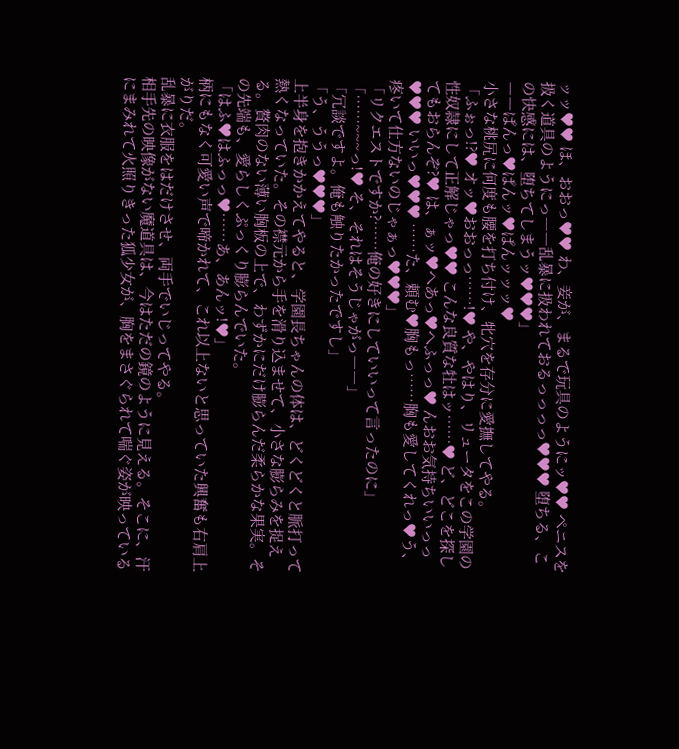ッッ♥♥ ほ、おおっ♥♥ わ、妾が、まるで玩具のようにッ♥♥ ペニスを扱く道具のようにっ――乱暴に扱われておるっっっっ♥♥♥ 堕ちる、この快感には、堕ちてしまうッ♥♥♥」
――ぱんっ♥ぱんッ♥ぱんッッッ♥
小さな桃尻に何度も腰を打ち付け、牝穴を存分に愛撫してやる。
「ふぉっ!?♥ オッ♥おおっっ……!♥ や、やはり、リュータをこの学園の性奴隷にして正解じゃっ♥♥ こんな良質な牡はッ……♥ ど、どこを探してもおらんぞ?♥ は、ぁッ♥へあっ♥へふっっ♥ んおお気持ちいいっっ♥♥♥ いいっ♥♥♥ ……た、頼む♥胸もっ……胸も愛してくれっ♥う、疼いて仕方ないのじゃぁっ♥♥♥」
「リクエストですか?……俺の好きにしていいって言ったのに」
「……~~~っ!♥ そ、それはそうじゃがっ――」
「冗談ですよ。俺も触りたかったですし」
「う、ううっ♥♥♥」
上半身を抱きかかえてやると、学園長ちゃんの体は、どくどくと脈打って熱くなっていた。その襟元から手を滑り込ませて、小さな膨らみを捉える。贅肉のない薄い胸板の上で、わずかにだけ膨らんだ柔らかな果実。その先端も、愛らしくぷっくり膨らんでいた。
「はふ♥はふっっ♥……あ、あんッ!♥」
柄にもなく可愛い声で啼かれて、これ以上ないと思っていた興奮も右肩上がりだ。
乱暴に衣服をはだけさせ、両手でいじってやる。
相手先の映像がない魔道具は、今はただの鏡のように見える。そこに、汗にまみれて火照りきった狐少女が、胸をまさぐられて喘ぐ姿が映っている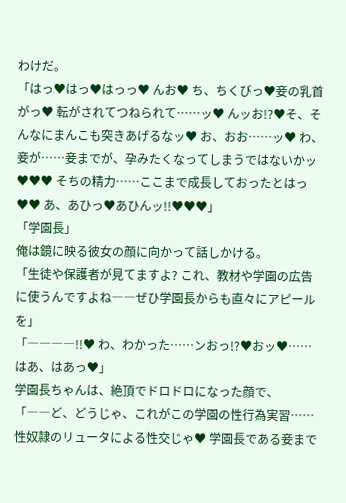わけだ。
「はっ♥はっ♥はっっ♥ んお♥ ち、ちくびっ♥妾の乳首がっ♥ 転がされてつねられて……ッ♥ んッお!?♥そ、そんなにまんこも突きあげるなッ♥ お、おお……ッ♥ わ、妾が……妾までが、孕みたくなってしまうではないかッ♥♥♥ そちの精力……ここまで成長しておったとはっ♥♥ あ、あひっ♥あひんッ!!♥♥♥」
「学園長」
俺は鏡に映る彼女の顔に向かって話しかける。
「生徒や保護者が見てますよ? これ、教材や学園の広告に使うんですよね――ぜひ学園長からも直々にアピールを」
「――――!!♥ わ、わかった……ンおっ!?♥おッ♥……はあ、はあっ♥」
学園長ちゃんは、絶頂でドロドロになった顔で、
「――ど、どうじゃ、これがこの学園の性行為実習……性奴隷のリュータによる性交じゃ♥ 学園長である妾まで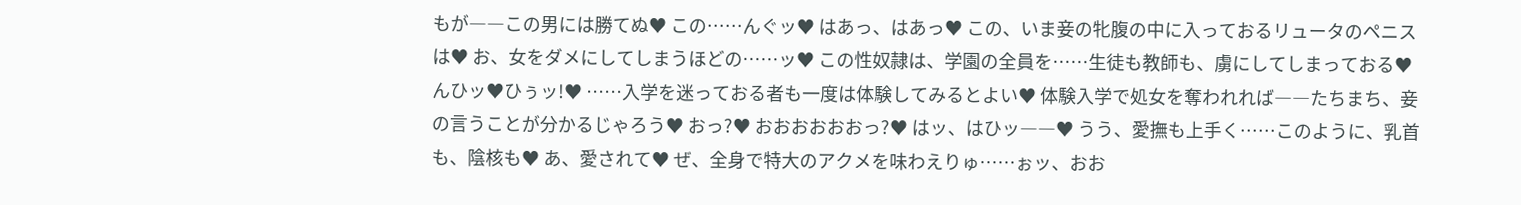もが――この男には勝てぬ♥ この……んぐッ♥ はあっ、はあっ♥ この、いま妾の牝腹の中に入っておるリュータのペニスは♥ お、女をダメにしてしまうほどの……ッ♥ この性奴隷は、学園の全員を……生徒も教師も、虜にしてしまっておる♥ んひッ♥ひぅッ!♥ ……入学を迷っておる者も一度は体験してみるとよい♥ 体験入学で処女を奪われれば――たちまち、妾の言うことが分かるじゃろう♥ おっ?♥ おおおおおおっ?♥ はッ、はひッ――♥ うう、愛撫も上手く……このように、乳首も、陰核も♥ あ、愛されて♥ ぜ、全身で特大のアクメを味わえりゅ……ぉッ、おお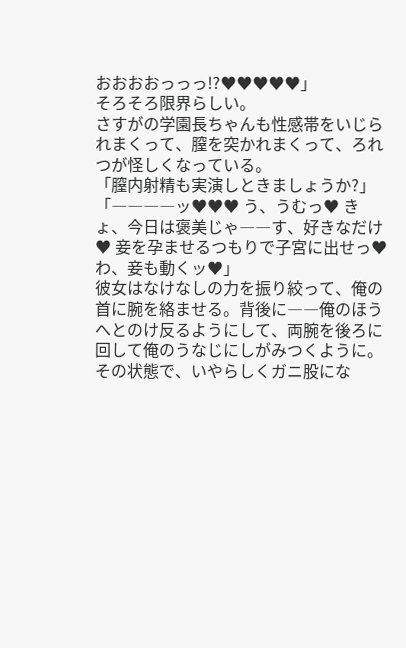おおおおっっっ!?♥♥♥♥♥」
そろそろ限界らしい。
さすがの学園長ちゃんも性感帯をいじられまくって、膣を突かれまくって、ろれつが怪しくなっている。
「膣内射精も実演しときましょうか?」
「――――ッ♥♥♥ う、うむっ♥ きょ、今日は褒美じゃ――す、好きなだけ♥ 妾を孕ませるつもりで子宮に出せっ♥ わ、妾も動くッ♥」
彼女はなけなしの力を振り絞って、俺の首に腕を絡ませる。背後に――俺のほうへとのけ反るようにして、両腕を後ろに回して俺のうなじにしがみつくように。
その状態で、いやらしくガニ股にな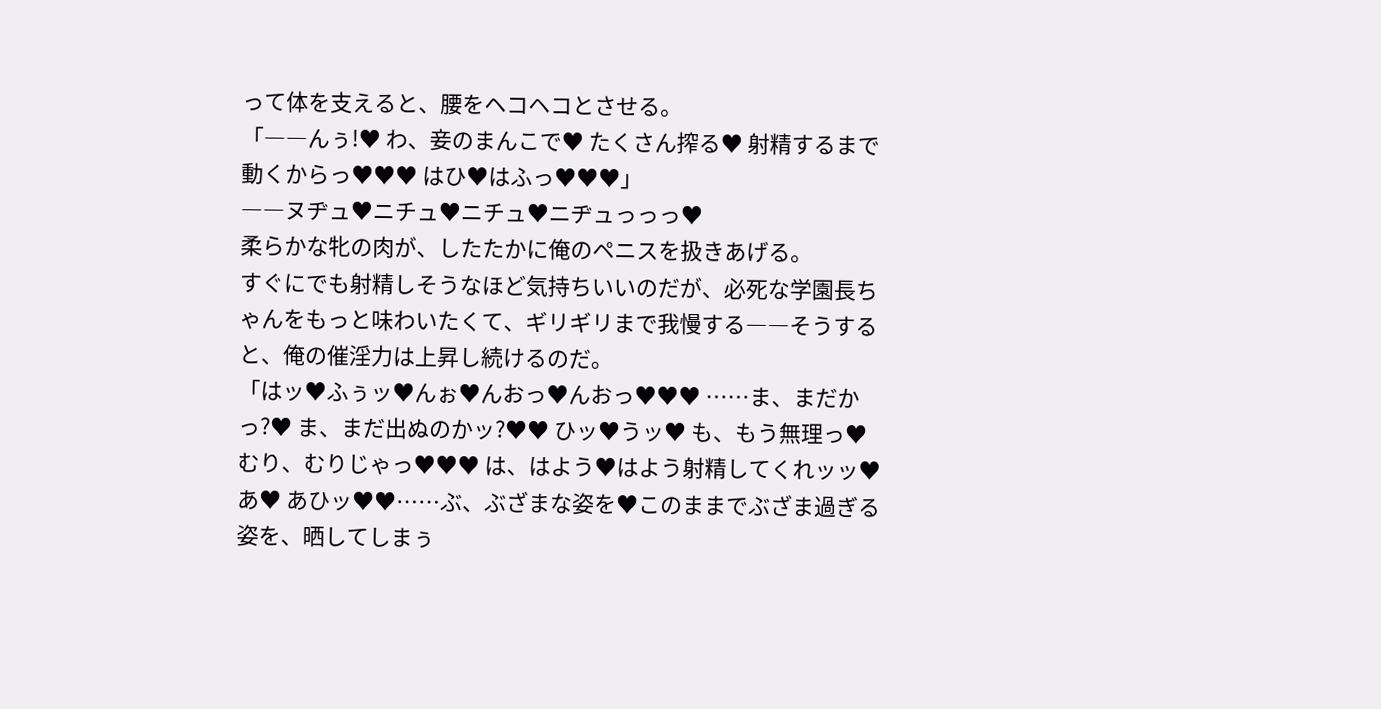って体を支えると、腰をヘコヘコとさせる。
「――んぅ!♥ わ、妾のまんこで♥ たくさん搾る♥ 射精するまで動くからっ♥♥♥ はひ♥はふっ♥♥♥」
――ヌヂュ♥ニチュ♥ニチュ♥ニヂュっっっ♥
柔らかな牝の肉が、したたかに俺のペニスを扱きあげる。
すぐにでも射精しそうなほど気持ちいいのだが、必死な学園長ちゃんをもっと味わいたくて、ギリギリまで我慢する――そうすると、俺の催淫力は上昇し続けるのだ。
「はッ♥ふぅッ♥んぉ♥んおっ♥んおっ♥♥♥ ……ま、まだかっ?♥ ま、まだ出ぬのかッ?♥♥ ひッ♥うッ♥ も、もう無理っ♥むり、むりじゃっ♥♥♥ は、はよう♥はよう射精してくれッッ♥ あ♥ あひッ♥♥……ぶ、ぶざまな姿を♥このままでぶざま過ぎる姿を、晒してしまぅ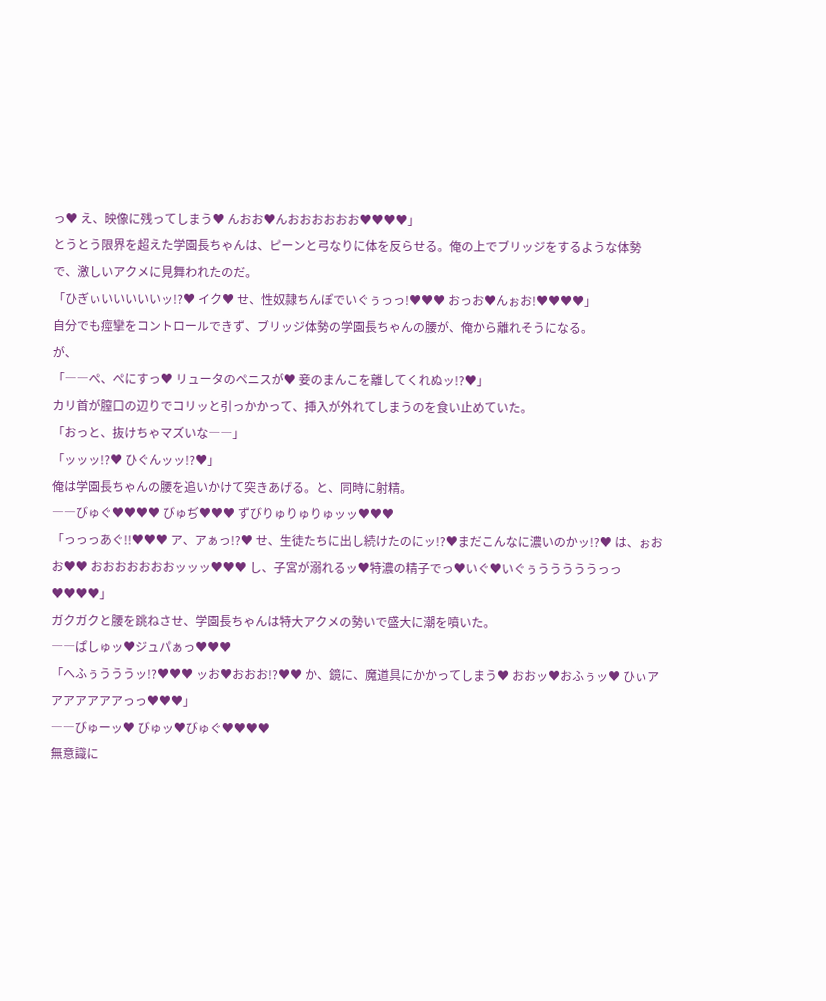っ♥ え、映像に残ってしまう♥ んおお♥んおおおおおお♥♥♥♥」
とうとう限界を超えた学園長ちゃんは、ピーンと弓なりに体を反らせる。俺の上でブリッジをするような体勢で、激しいアクメに見舞われたのだ。
「ひぎぃいいいいいッ!?♥ イク♥ せ、性奴隷ちんぽでいぐぅっっ!♥♥♥ おっお♥んぉお!♥♥♥♥」
自分でも痙攣をコントロールできず、ブリッジ体勢の学園長ちゃんの腰が、俺から離れそうになる。
が、
「――ぺ、ぺにすっ♥ リュータのペニスが♥ 妾のまんこを離してくれぬッ!?♥」
カリ首が膣口の辺りでコリッと引っかかって、挿入が外れてしまうのを食い止めていた。
「おっと、抜けちゃマズいな――」
「ッッッ!?♥ ひぐんッッ!?♥」
俺は学園長ちゃんの腰を追いかけて突きあげる。と、同時に射精。
――びゅぐ♥♥♥♥ びゅぢ♥♥♥ ずびりゅりゅりゅッッ♥♥♥
「っっっあぐ!!♥♥♥ ア、アぁっ!?♥ せ、生徒たちに出し続けたのにッ!?♥まだこんなに濃いのかッ!?♥ は、ぉおお♥♥ おおおおおおおッッッ♥♥♥ し、子宮が溺れるッ♥特濃の精子でっ♥いぐ♥いぐぅうううううっっ♥♥♥♥」
ガクガクと腰を跳ねさせ、学園長ちゃんは特大アクメの勢いで盛大に潮を噴いた。
――ぱしゅッ♥ジュパぁっ♥♥♥
「へふぅうううッ!?♥♥♥ ッお♥おおお!?♥♥ か、鏡に、魔道具にかかってしまう♥ おおッ♥おふぅッ♥ ひぃアアアアアアアっっ♥♥♥」
――びゅーッ♥ びゅッ♥びゅぐ♥♥♥♥
無意識に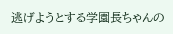逃げようとする学園長ちゃんの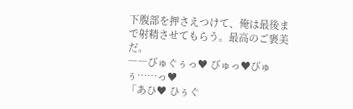下腹部を押さえつけて、俺は最後まで射精させてもらう。最高のご褒美だ。
――びゅぐぅっ♥ びゅっ♥びゅぅ……っ♥
「あひ♥ ひぅぐ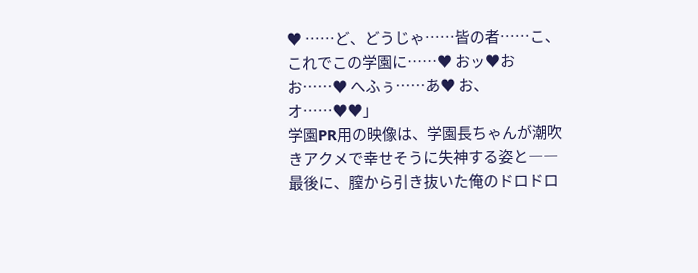♥ ……ど、どうじゃ……皆の者……こ、これでこの学園に……♥ おッ♥おお……♥ へふぅ……あ♥ お、オ……♥♥」
学園PR用の映像は、学園長ちゃんが潮吹きアクメで幸せそうに失神する姿と――最後に、膣から引き抜いた俺のドロドロ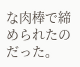な肉棒で締められたのだった。